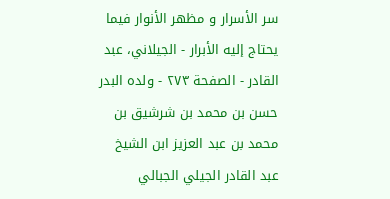سر الأسرار و مظهر الأنوار فيما يحتاج إليه الأبرار - الجيلاني، عبد القادر - الصفحة ٢٧٣ - ولده البدر حسن بن محمد بن شرشيق بن محمد بن عبد العزيز ابن الشيخ عبد القادر الجيلي الجبالي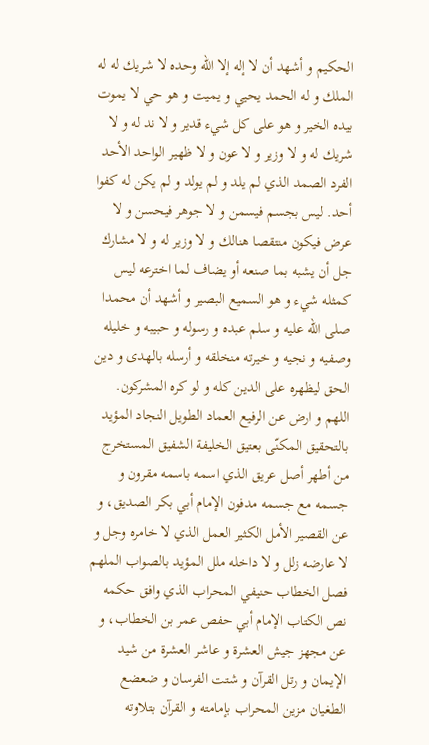الحكيم و أشهد أن لا إله إلا اللّه وحده لا شريك له له الملك و له الحمد يحيي و يميت و هو حي لا يموت بيده الخير و هو على كل شيء قدير و لا ند له و لا شريك له و لا وزير و لا عون و لا ظهير الواحد الأحد الفرد الصمد الذي لم يلد و لم يولد و لم يكن له كفوا أحد. ليس بجسم فيسمن و لا جوهر فيحسن و لا عرض فيكون منتقصا هنالك و لا وزير له و لا مشارك جل أن يشبه بما صنعه أو يضاف لما اخترعه ليس كمثله شيء و هو السميع البصير و أشهد أن محمدا صلى اللّه عليه و سلم عبده و رسوله و حبيبه و خليله وصفيه و نجيه و خيرته منخلقه و أرسله بالهدى و دين الحق ليظهره على الدين كله و لو كره المشركون.
اللهم و ارض عن الرفيع العماد الطويل النجاد المؤيد بالتحقيق المكنّى بعتيق الخليفة الشفيق المستخرج من أطهر أصل عريق الذي اسمه باسمه مقرون و جسمه مع جسمه مدفون الإمام أبي بكر الصديق، و عن القصير الأمل الكثير العمل الذي لا خامره وجل و لا عارضه زلل و لا داخله ملل المؤيد بالصواب الملهم فصل الخطاب حنيفي المحراب الذي وافق حكمه نص الكتاب الإمام أبي حفص عمر بن الخطاب، و عن مجهز جيش العشرة و عاشر العشرة من شيد الإيمان و رتل القرآن و شتت الفرسان و ضعضع الطغيان مزين المحراب بإمامته و القرآن بتلاوته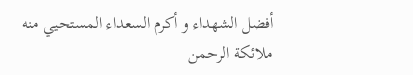أفضل الشهداء و أكرم السعداء المستحيي منه ملائكة الرحمن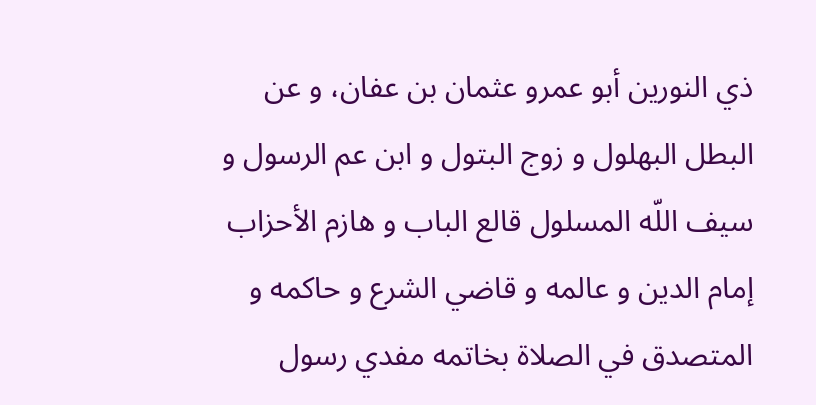ذي النورين أبو عمرو عثمان بن عفان، و عن البطل البهلول و زوج البتول و ابن عم الرسول و سيف اللّه المسلول قالع الباب و هازم الأحزاب إمام الدين و عالمه و قاضي الشرع و حاكمه و المتصدق في الصلاة بخاتمه مفدي رسول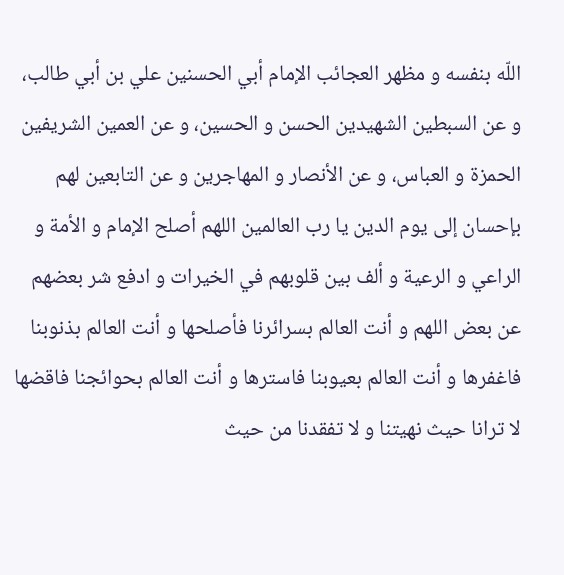اللّه بنفسه و مظهر العجائب الإمام أبي الحسنين علي بن أبي طالب، و عن السبطين الشهيدين الحسن و الحسين، و عن العمين الشريفين الحمزة و العباس، و عن الأنصار و المهاجرين و عن التابعين لهم بإحسان إلى يوم الدين يا رب العالمين اللهم أصلح الإمام و الأمة و الراعي و الرعية و ألف بين قلوبهم في الخيرات و ادفع شر بعضهم عن بعض اللهم و أنت العالم بسرائرنا فأصلحها و أنت العالم بذنوبنا فاغفرها و أنت العالم بعيوبنا فاسترها و أنت العالم بحوائجنا فاقضها لا ترانا حيث نهيتنا و لا تفقدنا من حيث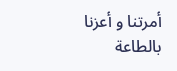أمرتنا و أعزنا بالطاعة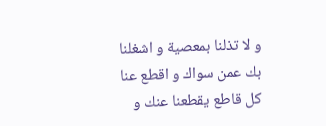و لا تذلنا بمعصية و اشغلنا بك عمن سواك و اقطع عنا كل قاطع يقطعنا عنك و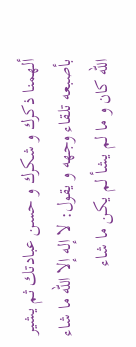ألهمنا ذكرك و شكرك و حسن عبادتك ثم يشير بأصبعه تلقاء وجهه و يقول: لا إله إلا اللّه ما شاء اللّه كان و ما لم يشأ لم يكن ما شاء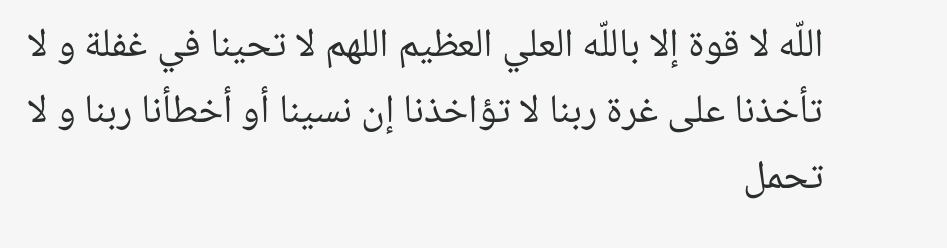اللّه لا قوة إلا باللّه العلي العظيم اللهم لا تحينا في غفلة و لا تأخذنا على غرة ربنا لا تؤاخذنا إن نسينا أو أخطأنا ربنا و لا تحمل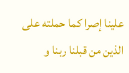علينا إصرا كما حملته على الذين من قبلنا ربنا و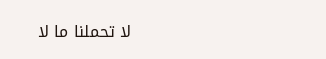لا تحملنا ما لا